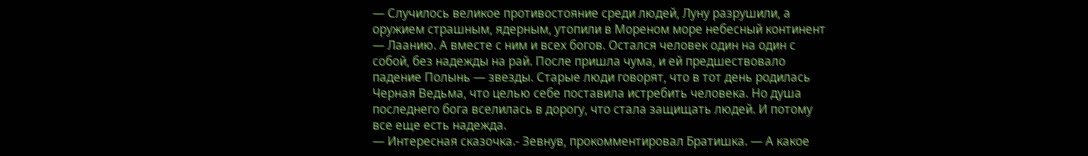— Случилось великое противостояние среди людей, Луну разрушили, а оружием страшным, ядерным, утопили в Мореном море небесный континент — Лаанию. А вместе с ним и всех богов. Остался человек один на один с собой, без надежды на рай. После пришла чума, и ей предшествовало падение Полынь — звезды. Старые люди говорят, что в тот день родилась Черная Ведьма, что целью себе поставила истребить человека. Но душа последнего бога вселилась в дорогу, что стала защищать людей. И потому все еще есть надежда.
— Интересная сказочка.- Зевнув, прокомментировал Братишка. — А какое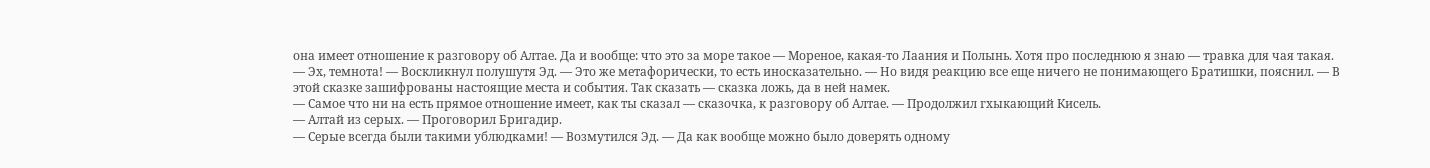она имеет отношение к разговору об Алтае. Да и вообще: что это за море такое — Мореное, какая-то Лаания и Полынь. Хотя про последнюю я знаю — травка для чая такая.
— Эх, темнота! — Воскликнул полушутя Эд. — Это же метафорически, то есть иносказательно. — Но видя реакцию все еще ничего не понимающего Братишки, пояснил. — В этой сказке зашифрованы настоящие места и события. Так сказать — сказка ложь, да в ней намек.
— Самое что ни на есть прямое отношение имеет, как ты сказал — сказочка, к разговору об Алтае. — Продолжил гхыкающий Кисель.
— Алтай из серых. — Проговорил Бригадир.
— Серые всегда были такими ублюдками! — Возмутился Эд. — Да как вообще можно было доверять одному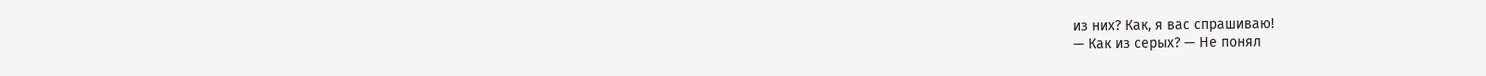из них? Как, я вас спрашиваю!
— Как из серых? — Не понял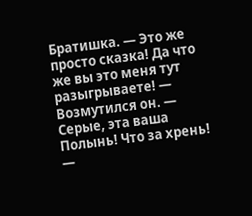Братишка. — Это же просто сказка! Да что же вы это меня тут разыгрываете! — Возмутился он. — Серые, эта ваша Полынь! Что за хрень! —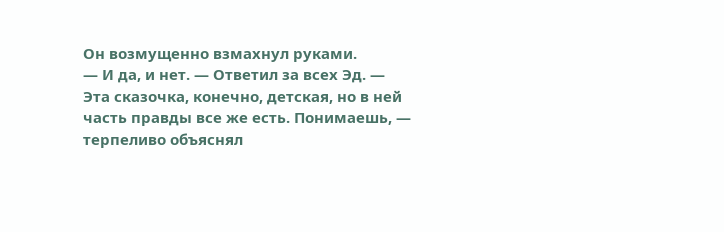Он возмущенно взмахнул руками.
— И да, и нет. — Ответил за всех Эд. — Эта сказочка, конечно, детская, но в ней часть правды все же есть. Понимаешь, — терпеливо объяснял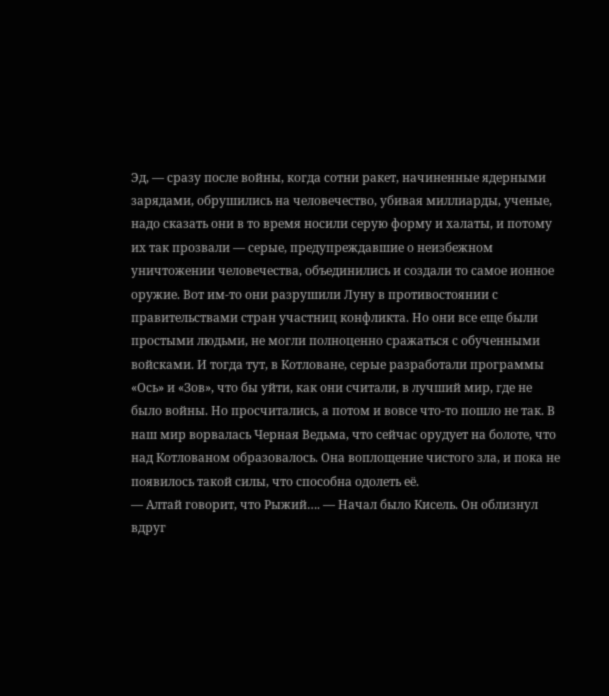Эд, — сразу после войны, когда сотни ракет, начиненные ядерными зарядами, обрушились на человечество, убивая миллиарды, ученые, надо сказать они в то время носили серую форму и халаты, и потому их так прозвали — серые, предупреждавшие о неизбежном уничтожении человечества, объединились и создали то самое ионное оружие. Вот им-то они разрушили Луну в противостоянии с правительствами стран участниц конфликта. Но они все еще были простыми людьми, не могли полноценно сражаться с обученными войсками. И тогда тут, в Котловане, серые разработали программы «Ось» и «Зов», что бы уйти, как они считали, в лучший мир, где не было войны. Но просчитались, а потом и вовсе что-то пошло не так. В наш мир ворвалась Черная Ведьма, что сейчас орудует на болоте, что над Котлованом образовалось. Она воплощение чистого зла, и пока не появилось такой силы, что способна одолеть её.
— Алтай говорит, что Рыжий…. — Начал было Кисель. Он облизнул вдруг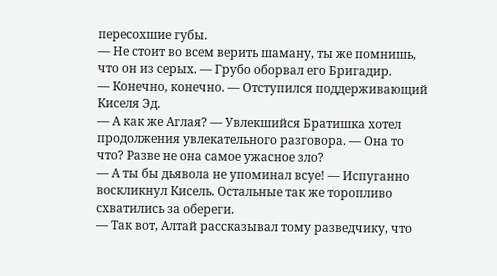пересохшие губы.
— Не стоит во всем верить шаману, ты же помнишь, что он из серых. — Грубо оборвал его Бригадир.
— Конечно, конечно. — Отступился поддерживающий Киселя Эд.
— А как же Аглая? — Увлекшийся Братишка хотел продолжения увлекательного разговора. — Она то что? Разве не она самое ужасное зло?
— А ты бы дьявола не упоминал всуе! — Испуганно воскликнул Кисель. Остальные так же торопливо схватились за обереги.
— Так вот, Алтай рассказывал тому разведчику, что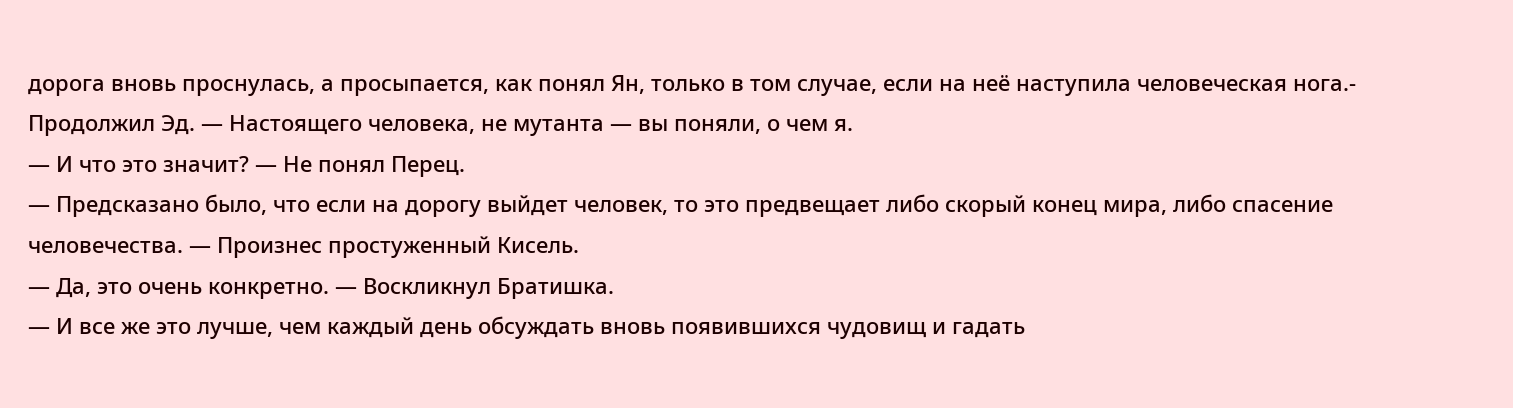дорога вновь проснулась, а просыпается, как понял Ян, только в том случае, если на неё наступила человеческая нога.- Продолжил Эд. — Настоящего человека, не мутанта — вы поняли, о чем я.
— И что это значит? — Не понял Перец.
— Предсказано было, что если на дорогу выйдет человек, то это предвещает либо скорый конец мира, либо спасение человечества. — Произнес простуженный Кисель.
— Да, это очень конкретно. — Воскликнул Братишка.
— И все же это лучше, чем каждый день обсуждать вновь появившихся чудовищ и гадать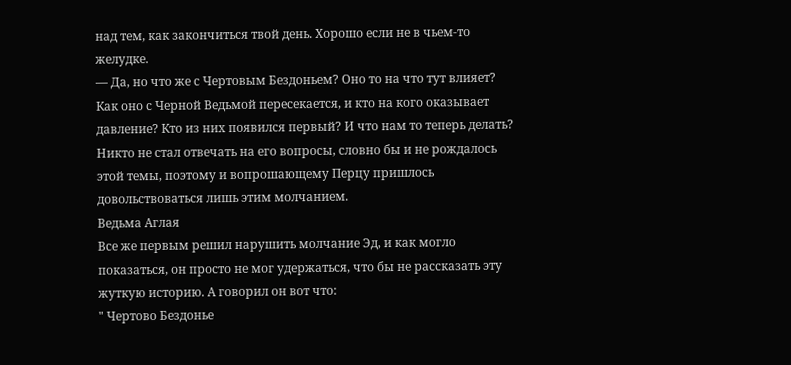над тем, как закончиться твой день. Хорошо если не в чьем-то желудке.
— Да, но что же с Чертовым Бездоньем? Оно то на что тут влияет? Как оно с Черной Ведьмой пересекается, и кто на кого оказывает давление? Кто из них появился первый? И что нам то теперь делать?
Никто не стал отвечать на его вопросы, словно бы и не рождалось этой темы, поэтому и вопрошающему Перцу пришлось довольствоваться лишь этим молчанием.
Ведьма Аглая
Все же первым решил нарушить молчание Эд, и как могло показаться, он просто не мог удержаться, что бы не рассказать эту жуткую историю. А говорил он вот что:
" Чертово Бездонье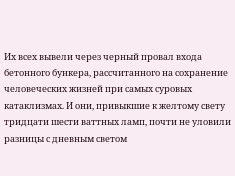Их всех вывели через черный провал входа бетонного бункера, рассчитанного на сохранение человеческих жизней при самых суровых катаклизмах. И они, привыкшие к желтому свету тридцати шести ваттных ламп, почти не уловили разницы с дневным светом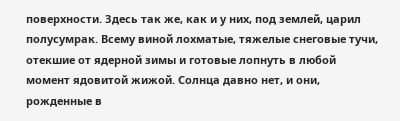поверхности. Здесь так же, как и у них, под землей, царил полусумрак. Всему виной лохматые, тяжелые снеговые тучи, отекшие от ядерной зимы и готовые лопнуть в любой момент ядовитой жижой. Солнца давно нет, и они, рожденные в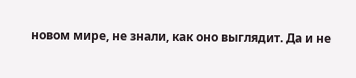новом мире, не знали, как оно выглядит. Да и не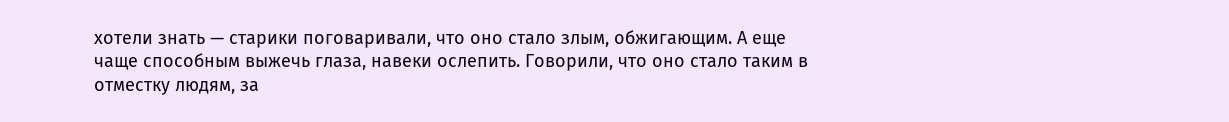хотели знать — старики поговаривали, что оно стало злым, обжигающим. А еще чаще способным выжечь глаза, навеки ослепить. Говорили, что оно стало таким в отместку людям, за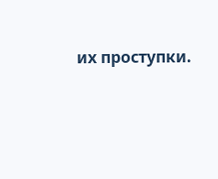их проступки.